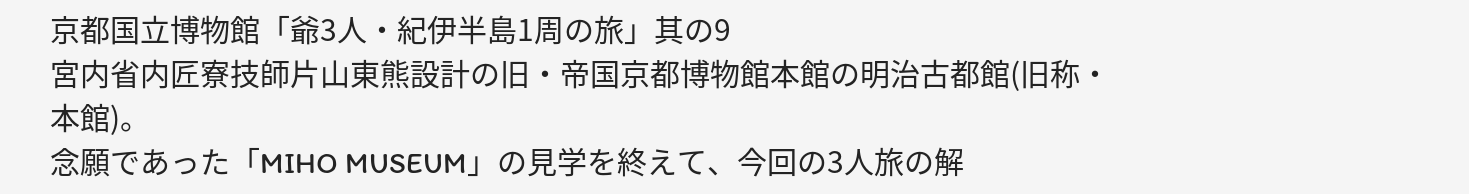京都国立博物館「爺3人・紀伊半島1周の旅」其の9
宮内省内匠寮技師片山東熊設計の旧・帝国京都博物館本館の明治古都館(旧称・本館)。
念願であった「MIHO MUSEUM」の見学を終えて、今回の3人旅の解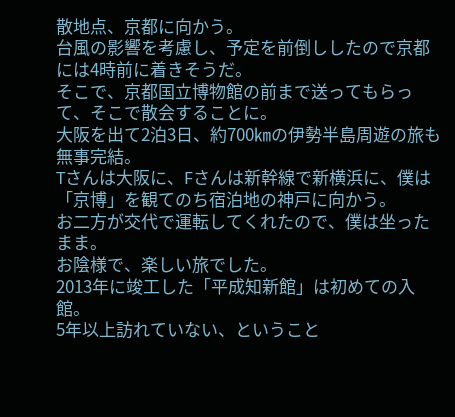散地点、京都に向かう。
台風の影響を考慮し、予定を前倒ししたので京都には4時前に着きそうだ。
そこで、京都国立博物館の前まで送ってもらって、そこで散会することに。
大阪を出て2泊3日、約700㎞の伊勢半島周遊の旅も無事完結。
Tさんは大阪に、Fさんは新幹線で新横浜に、僕は「京博」を観てのち宿泊地の神戸に向かう。
お二方が交代で運転してくれたので、僕は坐ったまま。
お陰様で、楽しい旅でした。
2013年に竣工した「平成知新館」は初めての入館。
5年以上訪れていない、ということ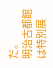だ。
明治古都館は特別展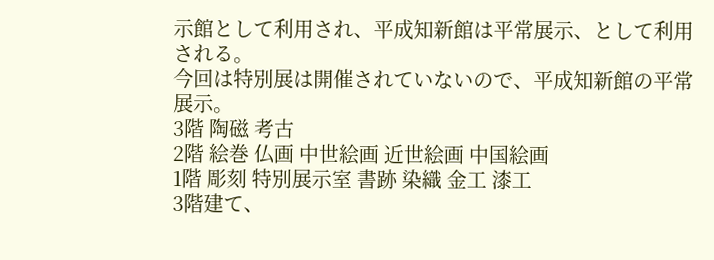示館として利用され、平成知新館は平常展示、として利用される。
今回は特別展は開催されていないので、平成知新館の平常展示。
3階 陶磁 考古
2階 絵巻 仏画 中世絵画 近世絵画 中国絵画
1階 彫刻 特別展示室 書跡 染織 金工 漆工
3階建て、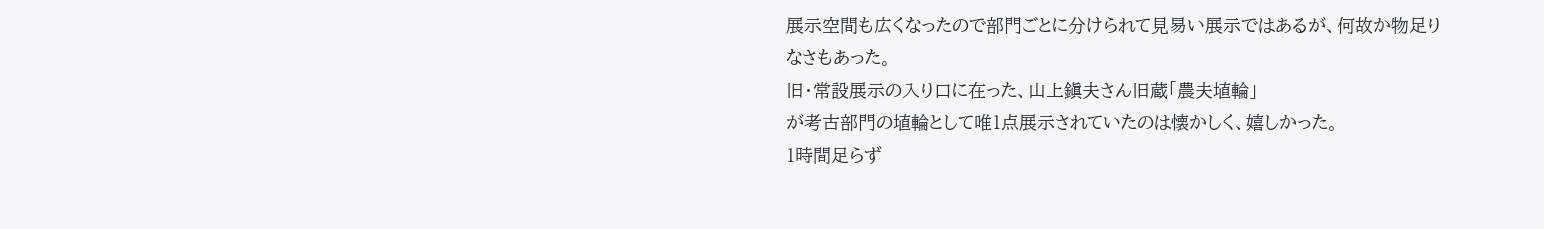展示空間も広くなったので部門ごとに分けられて見易い展示ではあるが、何故か物足りなさもあった。
旧・常設展示の入り口に在った、山上鎭夫さん旧蔵「農夫埴輪」
が考古部門の埴輪として唯1点展示されていたのは懐かしく、嬉しかった。
1時間足らず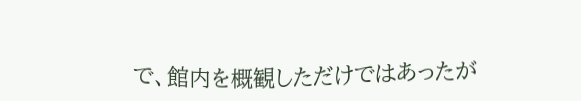で、館内を概観しただけではあったが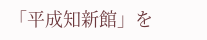「平成知新館」を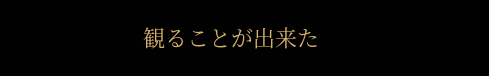観ることが出来た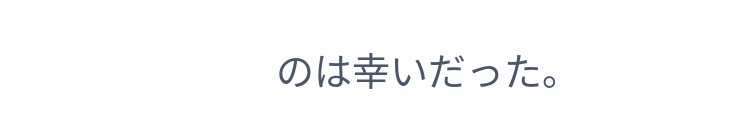のは幸いだった。